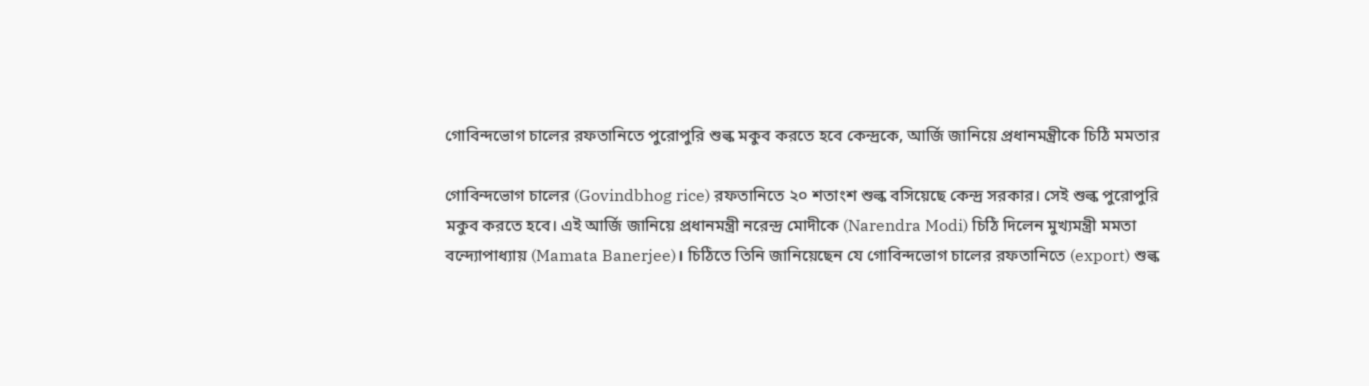গোবিন্দভোগ চালের রফতানিতে পুরোপুরি শুল্ক মকুব করতে হবে কেন্দ্রকে, আর্জি জানিয়ে প্রধানমন্ত্রীকে চিঠি মমতার

গোবিন্দভোগ চালের (Govindbhog rice) রফতানিতে ২০ শতাংশ শুল্ক বসিয়েছে কেন্দ্র সরকার। সেই শুল্ক পুরোপুরি মকুব করতে হবে। এই আর্জি জানিয়ে প্রধানমন্ত্রী নরেন্দ্র মোদীকে (Narendra Modi) চিঠি দিলেন মুখ্যমন্ত্রী মমতা বন্দ্যোপাধ্যায় (Mamata Banerjee)। চিঠিতে তিনি জানিয়েছেন যে গোবিন্দভোগ চালের রফতানিতে (export) শুল্ক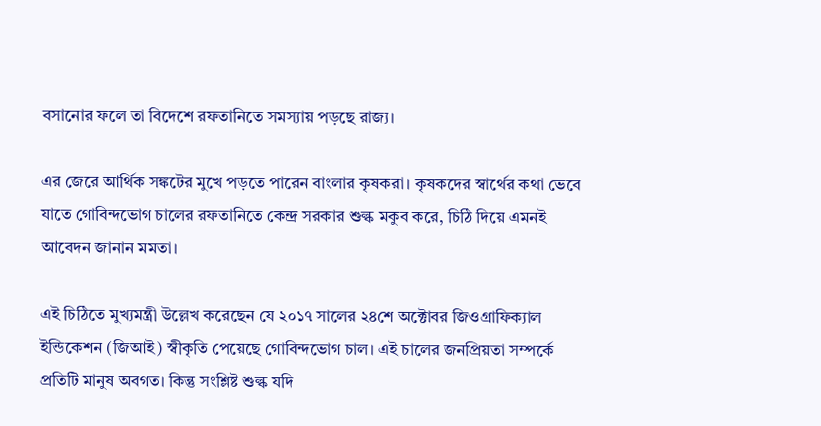বসানোর ফলে তা বিদেশে রফতানিতে সমস্যায় পড়ছে রাজ্য।

এর জেরে আর্থিক সঙ্কটের মুখে পড়তে পারেন বাংলার কৃষকরা। কৃষকদের স্বার্থের কথা ভেবে যাতে গোবিন্দভোগ চালের রফতানিতে কেন্দ্র সরকার শুল্ক মকুব করে, চিঠি দিয়ে এমনই আবেদন জানান মমতা।

এই চিঠিতে মুখ্যমন্ত্রী উল্লেখ করেছেন যে ২০১৭ সালের ২৪শে অক্টোবর জিওগ্রাফিক্যাল ইন্ডিকেশন (জিআই) স্বীকৃতি পেয়েছে গোবিন্দভোগ চাল। এই চালের জনপ্রিয়তা সম্পর্কে প্রতিটি মানুষ অবগত। কিন্তু সংশ্লিষ্ট শুল্ক যদি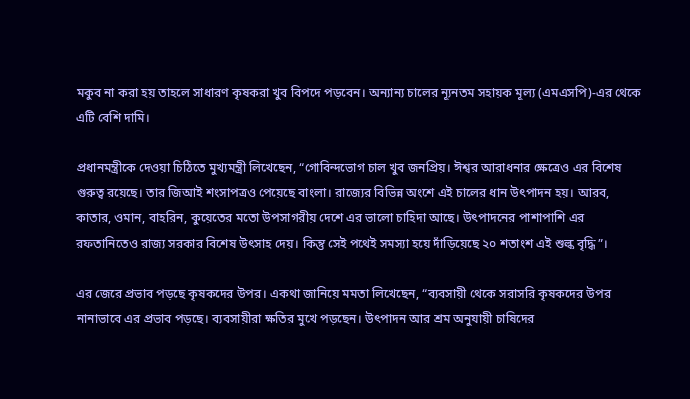মকুব না করা হয় তাহলে সাধারণ কৃষকরা খুব বিপদে পড়বেন। অন্যান্য চালের ন্যূনতম সহায়ক মূল্য (এমএসপি)-এর থেকে এটি বেশি দামি।

প্রধানমন্ত্রীকে দেওয়া চিঠিতে মুখ‌্যমন্ত্রী লিখেছেন, “গোবিন্দভোগ চাল খুব জনপ্রিয়। ঈশ্বর আরাধনার ক্ষেত্রেও এর বিশেষ গুরুত্ব রয়েছে। তার জিআই শংসাপত্রও পেয়েছে বাংলা। রাজ্যের বিভিন্ন অংশে এই চালের ধান উৎপাদন হয়। আরব, কাতার, ওমান, বাহরিন, কুয়েতের মতো উপসাগরীয় দেশে এর ভালো চাহিদা আছে। উৎপাদনের পাশাপাশি এর রফতানিতেও রাজ‌্য সরকার বিশেষ উৎসাহ দেয়। কিন্তু সেই পথেই সমস‌্যা হয়ে দাঁড়িয়েছে ২০ শতাংশ এই শুল্ক বৃদ্ধি”।

এর জেরে প্রভাব পড়ছে কৃষকদের উপর। একথা জানিয়ে মমতা লিখেছেন, “ব‌্যবসায়ী থেকে সরাসরি কৃষকদের উপর নানাভাবে এর প্রভাব পড়ছে। ব‌্যবসায়ীরা ক্ষতির মুখে পড়ছেন। উৎপাদন আর শ্রম অনুযায়ী চাষিদের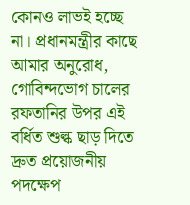কোনও লাভই হচ্ছে না। প্রধানমন্ত্রীর কাছে আমার অনুরোধ, গোবিন্দভোগ চালের রফতানির উপর এই বর্ধিত শুল্ক ছাড় দিতে দ্রুত প্রয়োজনীয় পদক্ষেপ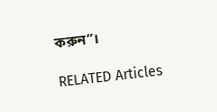করুন”।

RELATED Articles